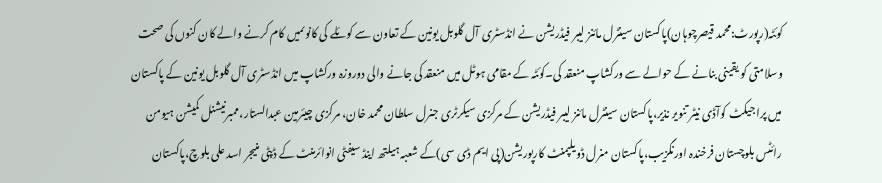کوئٹہ(رپورٹ:محمد قیصرچوہان)پاکستان سینٹرل مائنز لیبر فیڈریشن نے انڈسٹری آل گلوبل یونین کے تعاون سے کوئلے کی کانوںمیں کام کرنے والے کان کنوں کی صحت وسلامتی کو یقینی بنانے کے حوالے سے ورکشاپ منعقد کی۔کوئٹہ کے مقامی ہوٹل میں منعقد کی جانے والی دوروزہ ورکشاپ میں انڈسٹری آل گلوبل یونین کے پاکستان میں پراجیکٹ کوآڈی نیٹر تنویر نذیر،پاکستان سینٹرل مائنز لیبر فیڈریشن کے مرکزی سیکرٹری جنرل سلطان محمد خان، مرکزی چیئرمین عبدالستار،ممبرنیشنل کمیشن ہیومن رائٹس بلوچستان فرخندہ اورنگزیب،پاکستان منرل ڈویلپمنٹ کارپوریشن(پی ایم ڈی سی)کے شعبہ ہیلتھ اینڈ سیفٹی انوائرمنٹ کے ڈپٹی منیجر اسد علی بلوچ،پاکستان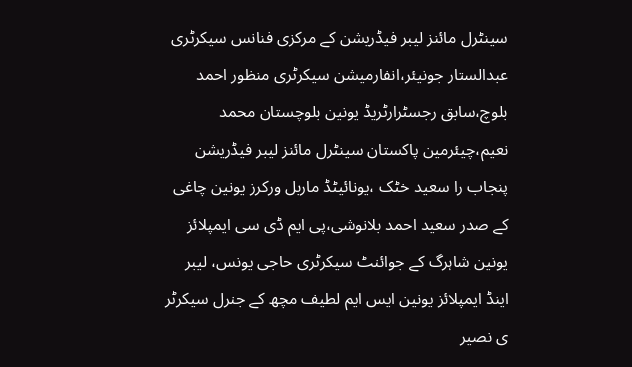سینٹرل مائنز لیبر فیڈریشن کے مرکزی فنانس سیکرٹری عبدالستار جونیئر،انفارمیشن سیکرٹری منظور احمد بلوچ،سابق رجسٹرارٹریڈ یونین بلوچستان محمد نعیم،چیئرمین پاکستان سینٹرل مائنز لیبر فیڈریشن پنجاب را سعید خٹک ،یونائیٹڈ ماربل ورکرز یونین چاغی کے صدر سعید احمد بلانوشی،پی ایم ڈی سی ایمپلائز یونین شاہرگ کے جوائنٹ سیکرٹری حاجی یونس، لیبر اینڈ ایمپلائز یونین ایس ایم لطیف مچھ کے جنرل سیکرٹر ی نصیر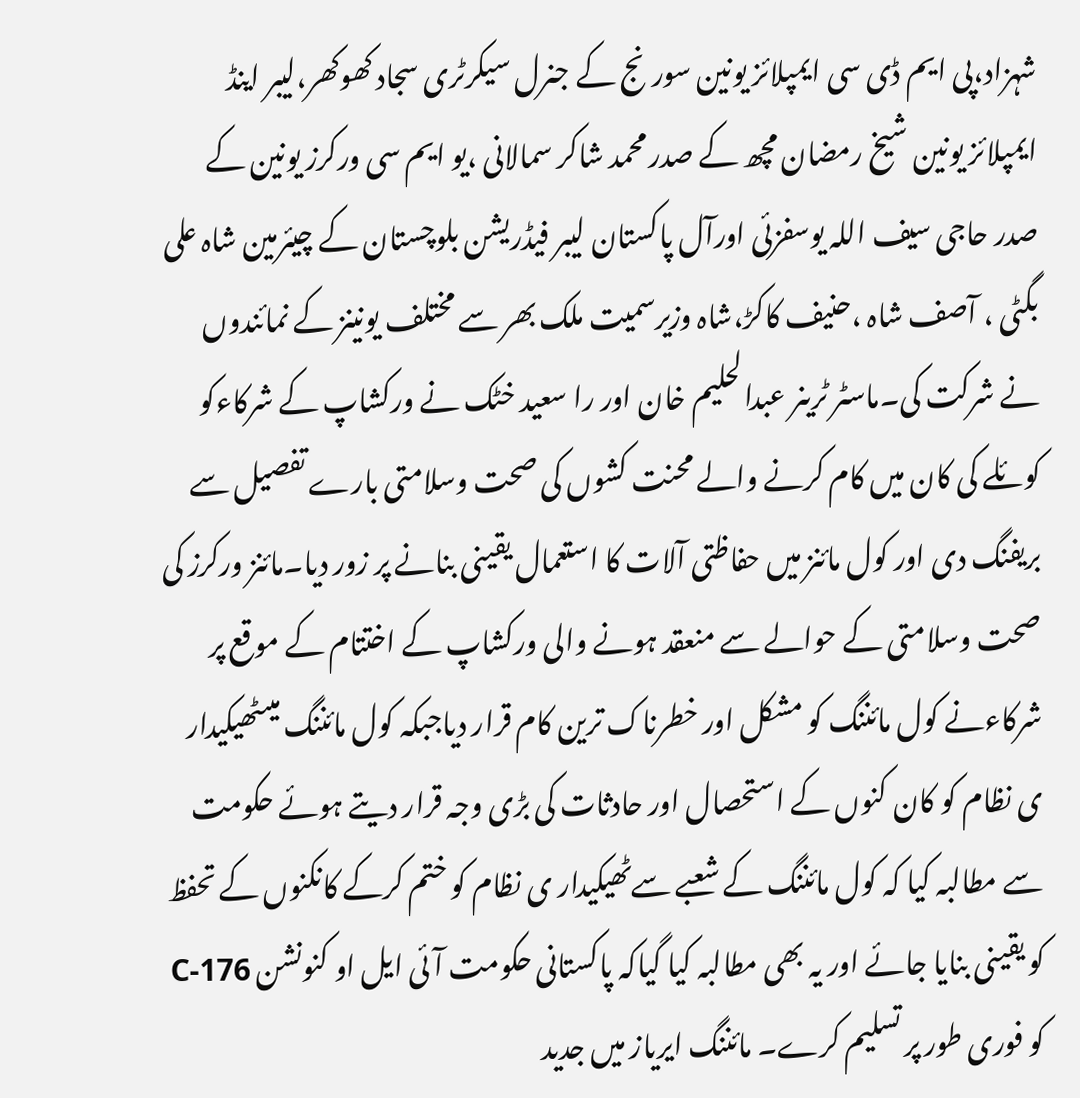شہزاد،پی ایم ڈی سی ایمپلائز یونین سورنج کے جنرل سیکرٹری سجاد کھوکھر،لیبر اینڈ ایمپلائز یونین شیخ رمضان مچھ کے صدر محمد شاکر سمالانی ،یو ایم سی ورکرز یونین کے صدر حاجی سیف اللہ یوسفزئی اورآل پاکستان لیبر فیڈریشن بلوچستان کے چیئرمین شاہ علی بگٹی ، آصف شاہ ،حنیف کاکڑ،شاہ وزیرسمیت ملک بھر سے مختلف یونینز کے نمائندوں نے شرکت کی۔ماسٹر ٹرینر عبدالحلیم خان اور را سعید خٹک نے ورکشاپ کے شرکاءکو کوئلے کی کان میں کام کرنے والے محنت کشوں کی صحت وسلامتی بارے تفصیل سے بریفنگ دی اور کول مائنز میں حفاظتی آلات کا استعمال یقینی بنانے پر زور دیا۔مائنز ورکرز کی صحت وسلامتی کے حوالے سے منعقد ہونے والی ورکشاپ کے اختتام کے موقع پر شرکاءنے کول مائننگ کو مشکل اور خطرناک ترین کام قرار دیاجبکہ کول مائننگ میںٹھیکیدار ی نظام کو کان کنوں کے استحصال اور حادثات کی بڑی وجہ قرار دیتے ہوئے حکومت سے مطالبہ کیا کہ کول مائننگ کے شعبے سےٹھیکیدار ی نظام کو ختم کرکے کانکنوں کے تحفظ کو یقینی بنایا جائے اور یہ بھی مطالبہ کیا گیاکہ پاکستانی حکومت آئی ایل او کنونشن C-176 کو فوری طور پر تسلیم کرے۔ مائننگ ایریاز میں جدید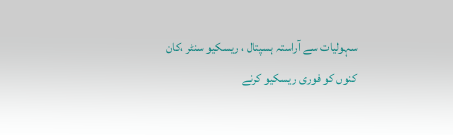سہولیات سے آراستہ ہسپتال ، ریسکیو سنٹر ،کان کنوں کو فوری ریسکیو کرنے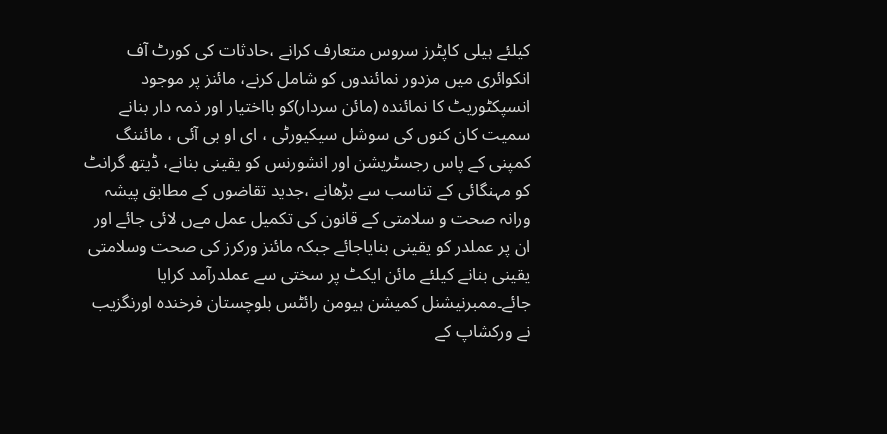کیلئے ہیلی کاپٹرز سروس متعارف کرانے ،حادثات کی کورٹ آف انکوائری میں مزدور نمائندوں کو شامل کرنے، مائنز پر موجود انسپکٹوریٹ کا نمائندہ (مائن سردار)کو بااختیار اور ذمہ دار بنانے سمیت کان کنوں کی سوشل سیکیورٹی ، ای او بی آئی ، مائننگ کمپنی کے پاس رجسٹریشن اور انشورنس کو یقینی بنانے، ڈیتھ گرانٹ کو مہنگائی کے تناسب سے بڑھانے ،جدید تقاضوں کے مطابق پیشہ ورانہ صحت و سلامتی کے قانون کی تکمیل عمل مےں لائی جائے اور ان پر عملدر کو یقینی بنایاجائے جبکہ مائنز ورکرز کی صحت وسلامتی یقینی بنانے کیلئے مائن ایکٹ پر سختی سے عملدرآمد کرایا جائے۔ممبرنیشنل کمیشن ہیومن رائٹس بلوچستان فرخندہ اورنگزیب نے ورکشاپ کے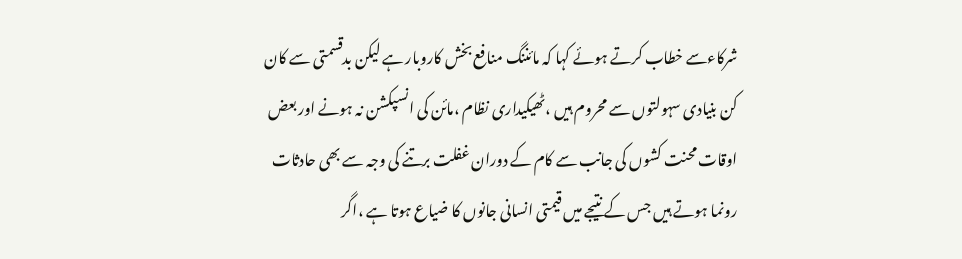شرکاءسے خطاب کرتے ہوئے کہا کہ مائننگ منافع بخش کاروبار ہے لیکن بدقسمتی سے کان کن بنیادی سہولتوں سے محروم ہیں ،ٹھیکیداری نظام ،مائن کی انسپکشن نہ ہونے اور بعض اوقات محنت کشوں کی جانب سے کام کے دوران غفلت برتنے کی وجہ سے بھی حادثات رونما ہوتے ہیں جس کے نتیجے میں قیمتی انسانی جانوں کا ضیاع ہوتا ہے ،اگر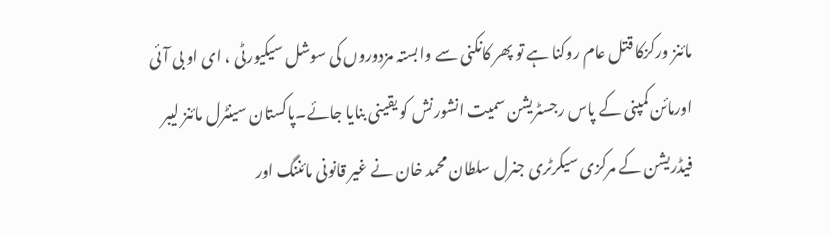مائنز ورکزکا قتل عام روکنا ہے تو پھر کانکنی سے وابستہ مزدوروں کی سوشل سیکیورٹی ، ای او بی آئی اورمائن کمپنی کے پاس رجسٹریشن سمیت انشورنش کو یقینی بنایا جائے۔پاکستان سینٹرل مائنز لیبر فیڈریشن کے مرکزی سیکرٹری جنرل سلطان محمد خان نے غیر قانونی مائننگ اور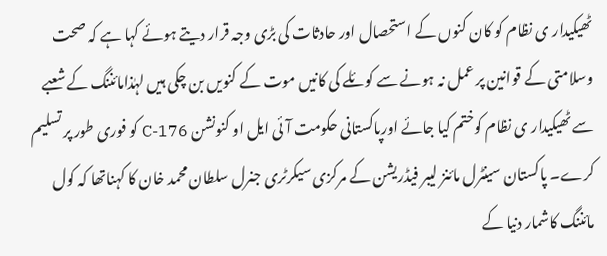ٹھیکیدار ی نظام کو کان کنوں کے استحصال اور حادثات کی بڑی وجہ قرار دیتے ہوئے کہا ہے کہ صحت وسلامتی کے قوانین پر عمل نہ ہونے سے کوئلے کی کانیں موت کے کنویں بن چکی ہیں لہٰذامائننگ کے شعبے سے ٹھیکیدار ی نظام کوختم کیا جائے اورپاکستانی حکومت آئی ایل او کنونشن C-176 کو فوری طور پر تسلیم کرے۔ پاکستان سینٹرل مائنز لیبر فیڈریشن کے مرکزی سیکرٹری جنرل سلطان محمد خان کا کہناتھا کہ کول مائننگ کاشمار دنیا کے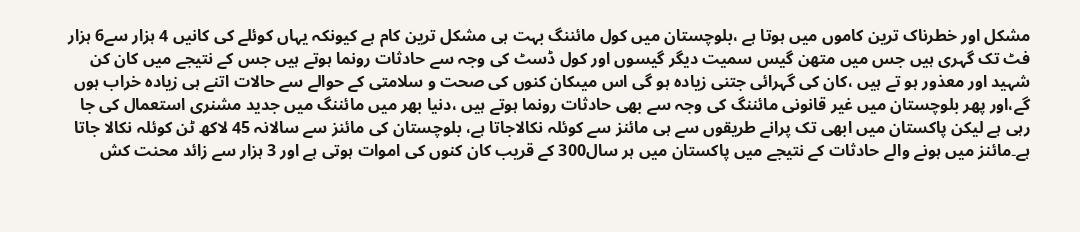مشکل اور خطرناک ترین کاموں میں ہوتا ہے ،بلوچستان میں کول مائننگ بہت ہی مشکل ترین کام ہے کیونکہ یہاں کوئلے کی کانیں 4 ہزار سے6 ہزار فٹ تک گہری ہیں جس میں متھن گیس سمیت دیگر گیسوں اور کول ڈسٹ کی وجہ سے حادثات رونما ہوتے ہیں جس کے نتیجے میں کان کن شہید اور معذور ہو تے ہیں ،کان کی گہرائی جتنی زیادہ ہو گی اس میںکان کنوں کی صحت و سلامتی کے حوالے سے حالات اتنے ہی زیادہ خراب ہوں گے،اور پھر بلوچستان میں غیر قانونی مائننگ کی وجہ سے بھی حادثات رونما ہوتے ہیں ،دنیا بھر میں مائننگ میں جدید مشنری استعمال کی جا رہی ہے لیکن پاکستان میں ابھی تک پرانے طریقوں سے ہی مائنز سے کوئلہ نکالاجاتا ہے، بلوچستان کی مائنز سے سالانہ 45 لاکھ ٹن کوئلہ نکالا جاتا ہے۔مائنز میں ہونے والے حادثات کے نتیجے میں پاکستان میں ہر سال300 کے قریب کان کنوں کی اموات ہوتی ہے اور 3 ہزار سے زائد محنت کش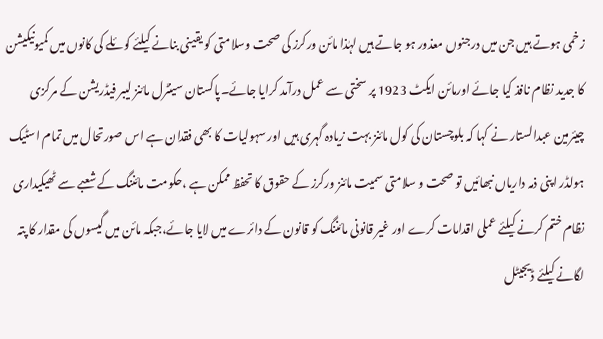زخمی ہوتے ہیں جن میں درجنوں معذور ہو جاتے ہیں لہٰذا مائن ورکرز کی صحت وسلامتی کو یقینی بنانے کیلئے کوئلے کی کانوں میں کمیونیکیشن کا جدید نظام نافذ کیا جائے اورمائن ایکٹ 1923 پر سختی سے عمل درآمد کرایا جائے۔پاکستان سینٹرل مائنز لیبر فیڈریشن کے مرکزی چیئرمین عبدالستار نے کہا کہ بلوچستان کی کول مائنز بہت زیادہ گہری ہیں اور سہولیات کا بھی فقدان ہے اس صورتحال میں تمام اسٹیک ہولڈر اپنی ذمہ داریاں نبھائیں تو صحت و سلامتی سمیت مائنز ورکرز کے حقوق کا تحفظ ممکن ہے ،حکومت مائننگ کے شعبے سے ٹھیکیداری نظام ختم کرنے کیلئے عملی اقدامات کرے اور غیر قانونی مائننگ کو قانون کے دائرے میں لایا جائے،جبکہ مائن میں گیسوں کی مقدار کا پتہ لگانے کیلئے ڈیجیٹل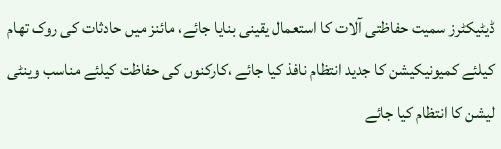ڈیٹیکٹرز سمیت حفاظتی آلات کا استعمال یقینی بنایا جائے، مائنز میں حادثات کی روک تھام کیلئے کمیونیکیشن کا جدید انتظام نافذ کیا جائے ،کارکنوں کی حفاظت کیلئے مناسب وینٹی لیشن کا انتظام کیا جائے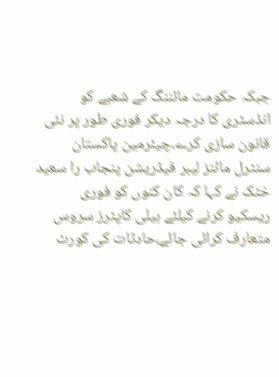جبکہ حکومت مائننگ کے شعبے کو انڈسٹری کا درجہ دیکر فوری طور پر نئی قانون سازی کرے۔چیئرمین پاکستان سنٹرل مائنز لیبر فیڈریشن پنجاب را سعید خٹک نے کہا کہ کان کنوں کو فوری ریسکیو کرنے کیلئے ہیلی کاپٹرز سروس متعارف کرائی جائے،حادثات کی کورٹ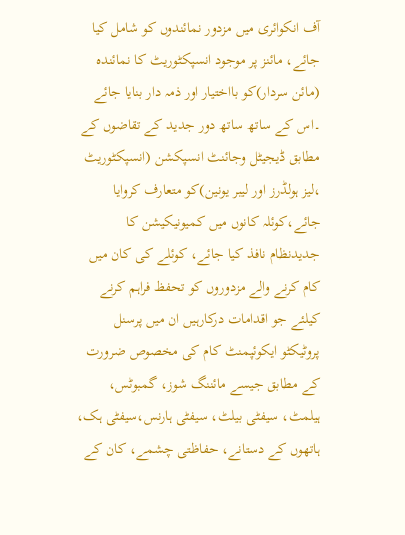آف انکوائری میں مزدور نمائندوں کو شامل کیا جائے، مائنز پر موجود انسپکٹوریٹ کا نمائندہ (مائن سردار)کو بااختیار اور ذمہ دار بنایا جائے ۔اس کے ساتھ ساتھ دور جدید کے تقاضوں کے مطابق ڈیجیٹل وجائنٹ انسپکشن (انسپکٹوریٹ ،لیز ہولڈرز اور لیبر یونین)کو متعارف کروایا جائے،کوئلہ کانوں میں کمیونیکیشن کا جدیدنظام نافذ کیا جائے، کوئلے کی کان میں کام کرنے والے مزدوروں کو تحفظ فراہم کرنے کیلئے جو اقدامات درکارہیں ان میں پرسنل پروٹیکٹو ایکوئپمنٹ کام کی مخصوص ضرورت کے مطابق جیسے مائننگ شوز، گمبوٹس، ہیلمٹ، سیفٹی بیلٹ، سیفٹی ہارنس،سیفٹی ہک، ہاتھوں کے دستانے، حفاظتی چشمے، کان کے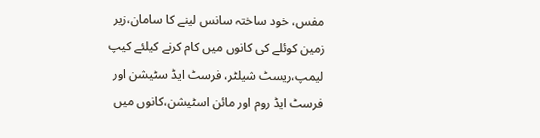مفس، خود ساختہ سانس لینے کا سامان،زیر زمین کوئلے کی کانوں میں کام کرنے کیلئے کیپ لیمپ،ریسٹ شیلٹر، فرسٹ ایڈ سٹیشن اور فرسٹ ایڈ روم اور مائن اسٹیشن،کانوں میں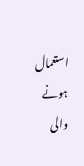استعمال ہونے والی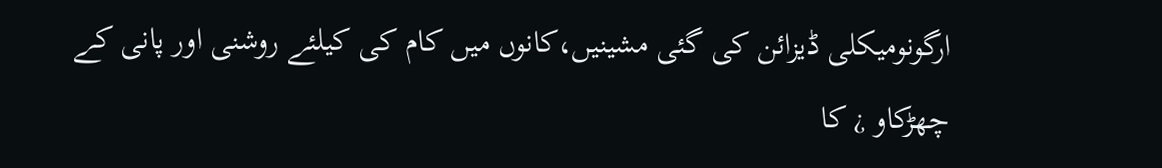ارگونومیکلی ڈیزائن کی گئی مشینیں،کانوں میں کام کی کیلئے روشنی اور پانی کے چھڑکاو ¿ کا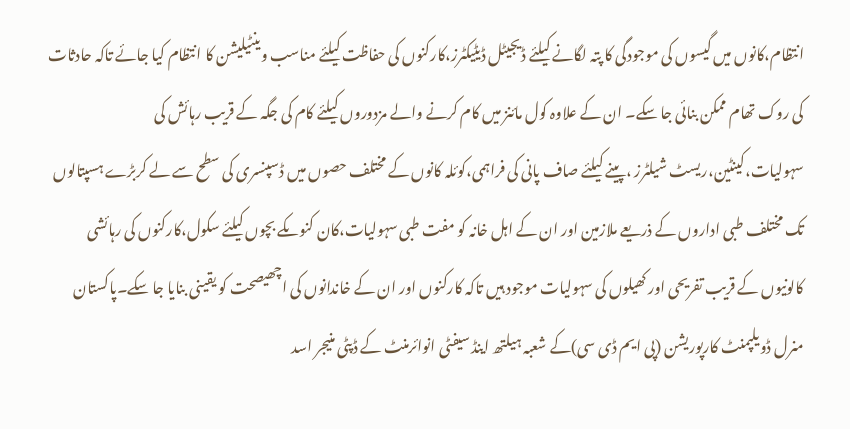انتظام،کانوں میں گیسوں کی موجودگی کا پتہ لگانے کیلئے ڈیجیٹل ڈیٹیکٹرز،کارکنوں کی حفاظت کیلئے مناسب وینٹیلیشن کا انتظام کیا جائے تاکہ حادثات کی روک تھام ممکن بنائی جا سکے۔ ان کے علاوہ کول مائنز میں کام کرنے والے مزدوروں کیلئے کام کی جگہ کے قریب رہائش کی سہولیات،کینٹین،ریسٹ شیلٹرز ،پینے کیلئے صاف پانی کی فراہمی،کوئلہ کانوں کے مختلف حصوں میں ڈسپنسری کی سطح سے لے کربڑے ہسپتالوں تک مختلف طبی اداروں کے ذریعے ملازمین اور ان کے اہل خانہ کو مفت طبی سہولیات،کان کنوںکے بچوں کیلئے سکول،کارکنوں کی رہائشی کالونیوں کے قریب تفریحی اور کھیلوں کی سہولیات موجود ہیں تاکہ کارکنوں اور ان کے خاندانوں کی اچھیصحت کو یقینی بنایا جا سکے۔پاکستان منرل ڈویلپمنٹ کارپوریشن (پی ایم ڈی سی)کے شعبہ ہیلتھ اینڈ سیفٹی انوائرمنٹ کے ڈپٹی منیجر اسد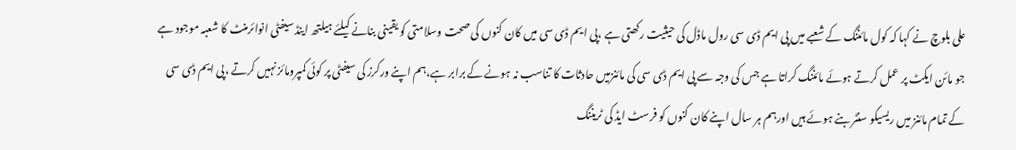علی بلوچ نے کہا کہ کول مائننگ کے شعبے میں پی ایم ڈی سی رول ماڈل کی حیثیت رکھتی ہے ،پی ایم ڈی سی میں کان کنوں کی صحت وسلامتی کو یقینی بنانے کیلئے ہیلتھ اینڈ سیفٹی انوائرمنٹ کا شعبہ موجود ہے جو مائن ایکٹ پر عمل کرتے ہوئے مائننگ کراتا ہے جس کی وجہ سے پی ایم ڈی سی کی مائنزمیں حادثات کا تناسب نہ ہونے کے برابر ہے،ہم اپنے ورکرز کی سیفٹی پر کوئی کمپرومائز نہیں کرتے ،پی ایم ڈی سی کے تمام مائنز میں ریسیکو سنٹر بنے ہوئے ہیں اورہم ہر سال اپنے کان کنوں کو فرسٹ ایڈ کی ٹریننگ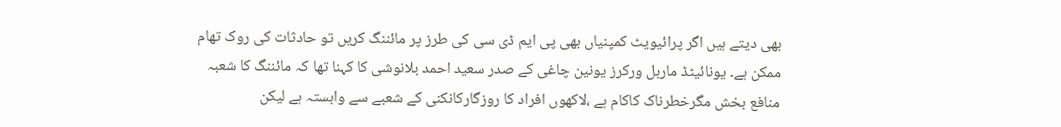بھی دیتے ہیں اگر پرائیویٹ کمپنیاں بھی پی ایم ڈی سی کی طرز پر مائننگ کریں تو حادثات کی روک تھام ممکن ہے۔ یونائیٹڈ ماربل ورکرز یونین چاغی کے صدر سعید احمد بلانوشی کا کہنا تھا کہ مائننگ کا شعبہ منافع بخش مگرخطرناک کاکام ہے ،لاکھوں افراد کا روزگارکانکنی کے شعبے سے وابستہ ہے لیکن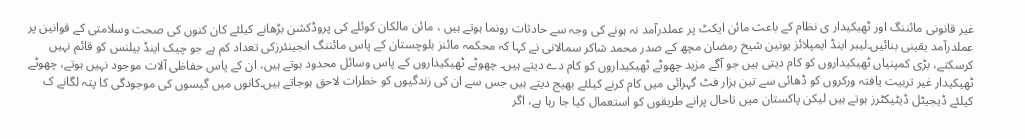غیر قانونی مائننگ اور ٹھیکیدار ی نظام کے باعث مائن ایکٹ پر عملدرآمد نہ ہونے کی وجہ سے حادثات رونما ہوتے ہیں ، مائن مالکان کوئلے کی پروڈکشن بڑھانے کیلئے کان کنوں کی صحت وسلامتی کے قوانین پر عملدرآمد یقینی بنائیں۔لیبر اینڈ ایمپلائز یونین شیخ رمضان مچھ کے صدر محمد شاکر سمالانی نے کہا کہ محکمہ مائنز بلوچستان کے پاس مائننگ انجینئرزکی تعداد کم ہے جو چیک اینڈ بیلنس کو قائم نہیں کرسکتے، بڑی کمپنیاں ٹھیکیداروں کو کام دیتی ہیں جو آگے مزید چھوٹے ٹھیکیداروں کو کام دے دیتے ہیں۔ چھوٹے ٹھیکیداروں کے پاس وسائل محدود ہوتے ہیں، ان کے پاس حفاظی آلات موجود نہیں ہوتے، چھوٹے ٹھیکیدار غیر تربیت یافتہ ورکروں کو ڈھائی سے تین ہزار فٹ گہرائی میں کام کرنے کیلئے بھیج دیتے ہیں جس سے ان کی زندگیوں کو خطرات لاحق ہوجاتے ہیں۔کانوں میں گیسوں کی موجودگی کا پتہ لگانے ک کیلئے ڈیجیٹل ڈیٹیکٹرز ہوتے ہیں لیکن پاکستان میں تاحال پرانے طریقوں کو استعمال کیا جا رہا ہے، اگر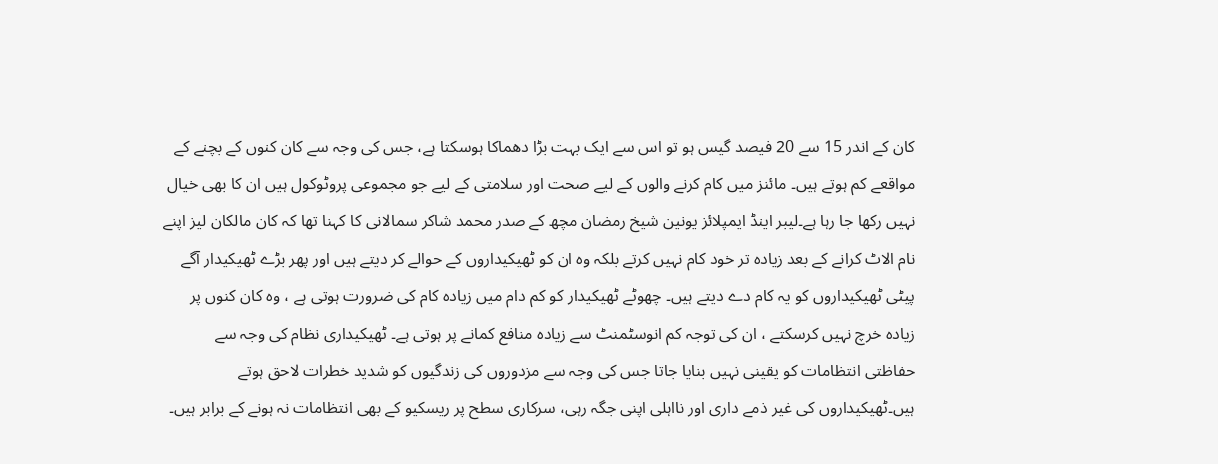کان کے اندر 15 سے 20 فیصد گیس ہو تو اس سے ایک بہت بڑا دھماکا ہوسکتا ہے، جس کی وجہ سے کان کنوں کے بچنے کے مواقعے کم ہوتے ہیں۔ مائنز میں کام کرنے والوں کے لیے صحت اور سلامتی کے لیے جو مجموعی پروٹوکول ہیں ان کا بھی خیال نہیں رکھا جا رہا ہے۔لیبر اینڈ ایمپلائز یونین شیخ رمضان مچھ کے صدر محمد شاکر سمالانی کا کہنا تھا کہ کان مالکان لیز اپنے نام الاٹ کرانے کے بعد زیادہ تر خود کام نہیں کرتے بلکہ وہ ان کو ٹھیکیداروں کے حوالے کر دیتے ہیں اور پھر بڑے ٹھیکیدار آگے پیٹی ٹھیکیداروں کو یہ کام دے دیتے ہیں۔ چھوٹے ٹھیکیدار کو کم دام میں زیادہ کام کی ضرورت ہوتی ہے ، وہ کان کنوں پر زیادہ خرچ نہیں کرسکتے ، ان کی توجہ کم انوسٹمنٹ سے زیادہ منافع کمانے پر ہوتی ہے۔ ٹھیکیداری نظام کی وجہ سے حفاظتی انتظامات کو یقینی نہیں بنایا جاتا جس کی وجہ سے مزدوروں کی زندگیوں کو شدید خطرات لاحق ہوتے ہیں۔ٹھیکیداروں کی غیر ذمے داری اور نااہلی اپنی جگہ رہی، سرکاری سطح پر ریسکیو کے بھی انتظامات نہ ہونے کے برابر ہیں۔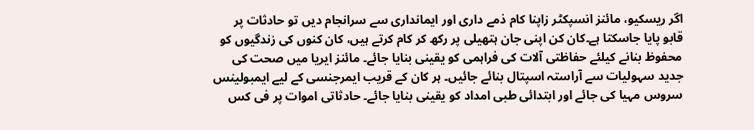اگر ریسکیو، مائنز انسپکٹر زاپنا کام ذمے داری اور ایمانداری سے سرانجام دیں تو حادثات پر قابو پایا جاسکتا ہے۔کان کن اپنی جان ہتھیلی پر رکھ کر کام کرتے ہیں، کان کنوں کی زندگیوں کو محفوظ بنانے کیلئے حفاظتی آلات کی فراہمی کو یقینی بنایا جائے۔ مائنز ایریا میں صحت کی جدید سہولیات سے آراستہ اسپتال بنائے جائیں۔ ہر کان کے قریب ایمرجنسی کے لیے ایمبولینس سروس مہیا کی جائے اور ابتدائی طبی امداد کو یقینی بنایا جائے۔ حادثاتی اموات پر فی کس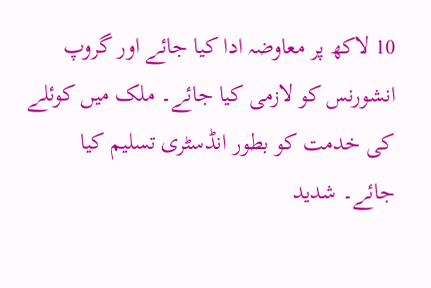10 لاکھ پر معاوضہ ادا کیا جائے اور گروپ انشورنس کو لازمی کیا جائے۔ ملک میں کوئلے کی خدمت کو بطور انڈسٹری تسلیم کیا جائے۔ شدید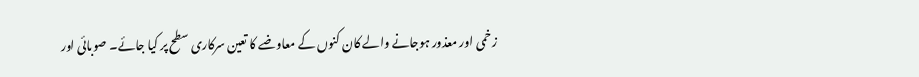زخمی اور معذور ہوجانے والے کان کنوں کے معاوضے کا تعین سرکاری سطح پر کیا جائے۔ صوبائی اور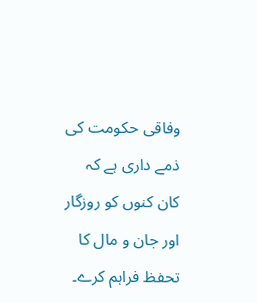وفاقی حکومت کی ذمے داری ہے کہ کان کنوں کو روزگار اور جان و مال کا تحفظ فراہم کرے۔